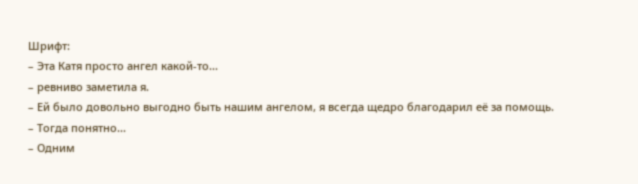Шрифт:
– Эта Катя просто ангел какой-то...
– ревниво заметила я.
– Ей было довольно выгодно быть нашим ангелом, я всегда щедро благодарил её за помощь.
– Тогда понятно...
– Одним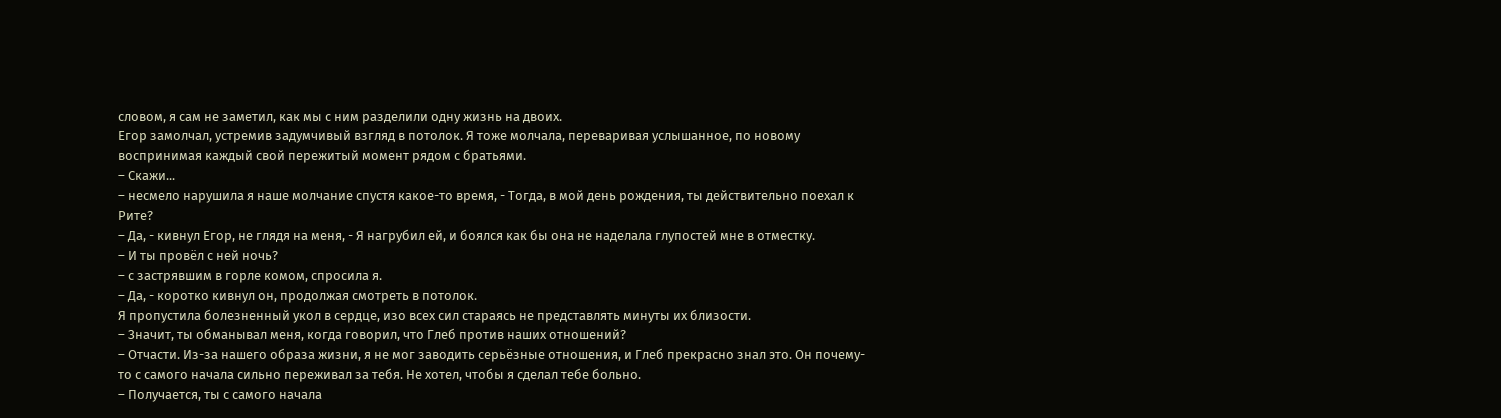словом, я сам не заметил, как мы с ним разделили одну жизнь на двоих.
Егор замолчал, устремив задумчивый взгляд в потолок. Я тоже молчала, переваривая услышанное, по новому воспринимая каждый свой пережитый момент рядом с братьями.
– Скажи...
– несмело нарушила я наше молчание спустя какое-то время, - Тогда, в мой день рождения, ты действительно поехал к Рите?
– Да, - кивнул Егор, не глядя на меня, - Я нагрубил ей, и боялся как бы она не наделала глупостей мне в отместку.
– И ты провёл с ней ночь?
– с застрявшим в горле комом, спросила я.
– Да, - коротко кивнул он, продолжая смотреть в потолок.
Я пропустила болезненный укол в сердце, изо всех сил стараясь не представлять минуты их близости.
– Значит, ты обманывал меня, когда говорил, что Глеб против наших отношений?
– Отчасти. Из-за нашего образа жизни, я не мог заводить серьёзные отношения, и Глеб прекрасно знал это. Он почему-то с самого начала сильно переживал за тебя. Не хотел, чтобы я сделал тебе больно.
– Получается, ты с самого начала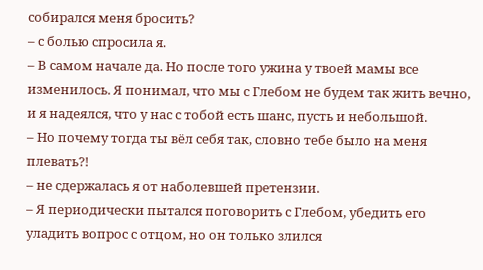собирался меня бросить?
– с болью спросила я.
– В самом начале да. Но после того ужина у твоей мамы все изменилось. Я понимал, что мы с Глебом не будем так жить вечно, и я надеялся, что у нас с тобой есть шанс, пусть и небольшой.
– Но почему тогда ты вёл себя так, словно тебе было на меня плевать?!
– не сдержалась я от наболевшей претензии.
– Я периодически пытался поговорить с Глебом, убедить его уладить вопрос с отцом, но он только злился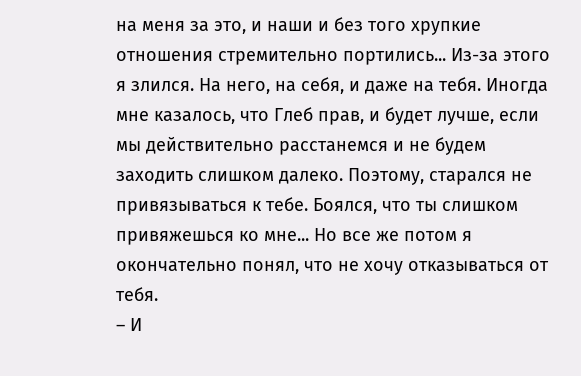на меня за это, и наши и без того хрупкие отношения стремительно портились... Из-за этого я злился. На него, на себя, и даже на тебя. Иногда мне казалось, что Глеб прав, и будет лучше, если мы действительно расстанемся и не будем заходить слишком далеко. Поэтому, старался не привязываться к тебе. Боялся, что ты слишком привяжешься ко мне... Но все же потом я окончательно понял, что не хочу отказываться от тебя.
– И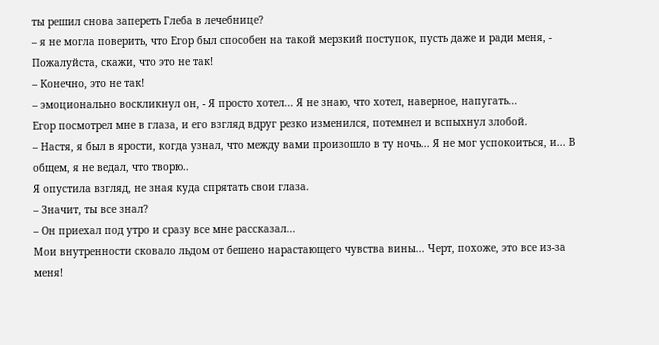ты решил снова запереть Глеба в лечебнице?
– я не могла поверить, что Егор был способен на такой мерзкий поступок, пусть даже и ради меня, - Пожалуйста, скажи, что это не так!
– Конечно, это не так!
– эмоционально воскликнул он, - Я просто хотел... Я не знаю, что хотел, наверное, напугать...
Егор посмотрел мне в глаза, и его взгляд вдруг резко изменился, потемнел и вспыхнул злобой.
– Настя, я был в ярости, когда узнал, что между вами произошло в ту ночь... Я не мог успокоиться, и... В общем, я не ведал, что творю..
Я опустила взгляд, не зная куда спрятать свои глаза.
– Значит, ты все знал?
– Он приехал под утро и сразу все мне рассказал...
Мои внутренности сковало льдом от бешено нарастающего чувства вины... Черт, похоже, это все из-за меня!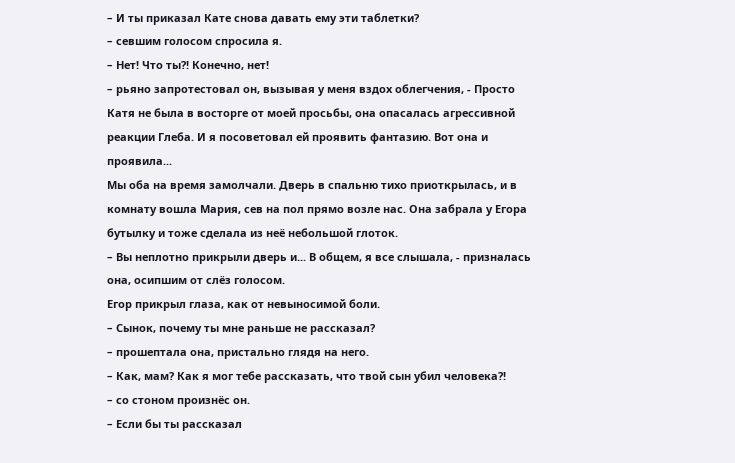– И ты приказал Кате снова давать ему эти таблетки?
– севшим голосом спросила я.
– Нет! Что ты?! Конечно, нет!
– рьяно запротестовал он, вызывая у меня вздох облегчения, - Просто Катя не была в восторге от моей просьбы, она опасалась агрессивной реакции Глеба. И я посоветовал ей проявить фантазию. Вот она и проявила...
Мы оба на время замолчали. Дверь в спальню тихо приоткрылась, и в комнату вошла Мария, сев на пол прямо возле нас. Она забрала у Егора бутылку и тоже сделала из неё небольшой глоток.
– Вы неплотно прикрыли дверь и... В общем, я все слышала, - призналась она, осипшим от слёз голосом.
Егор прикрыл глаза, как от невыносимой боли.
– Сынок, почему ты мне раньше не рассказал?
– прошептала она, пристально глядя на него.
– Как, мам? Как я мог тебе рассказать, что твой сын убил человека?!
– со стоном произнёс он.
– Если бы ты рассказал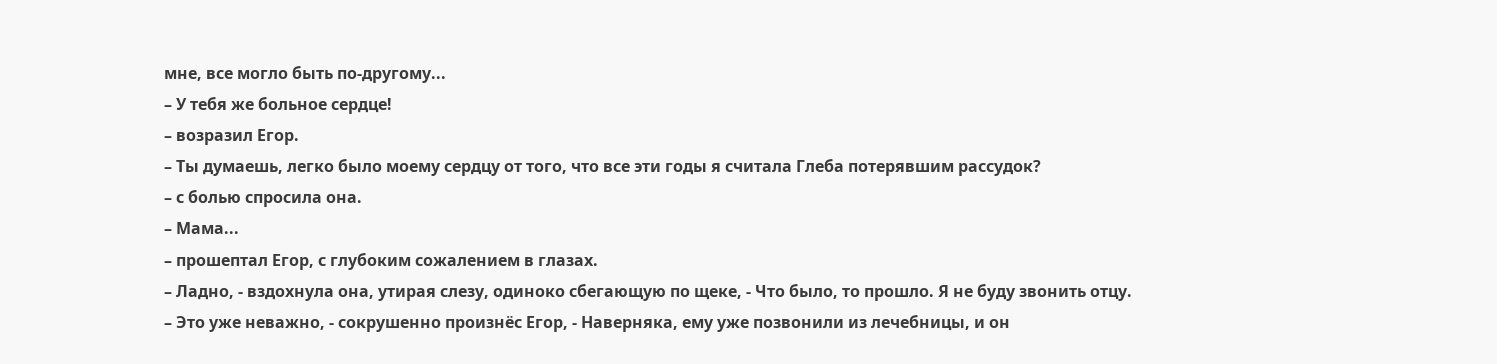мне, все могло быть по-другому...
– У тебя же больное сердце!
– возразил Егор.
– Ты думаешь, легко было моему сердцу от того, что все эти годы я считала Глеба потерявшим рассудок?
– с болью спросила она.
– Мама...
– прошептал Егор, с глубоким сожалением в глазах.
– Ладно, - вздохнула она, утирая слезу, одиноко сбегающую по щеке, - Что было, то прошло. Я не буду звонить отцу.
– Это уже неважно, - сокрушенно произнёс Егор, - Наверняка, ему уже позвонили из лечебницы, и он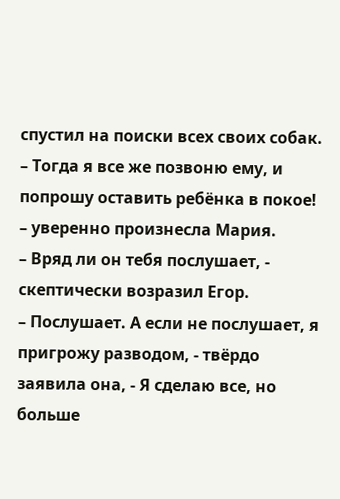спустил на поиски всех своих собак.
– Тогда я все же позвоню ему, и попрошу оставить ребёнка в покое!
– уверенно произнесла Мария.
– Вряд ли он тебя послушает, - скептически возразил Егор.
– Послушает. А если не послушает, я пригрожу разводом, - твёрдо заявила она, - Я сделаю все, но больше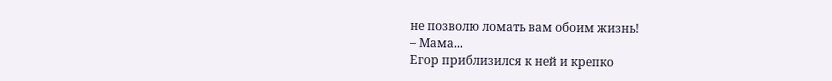не позволю ломать вам обоим жизнь!
– Мама...
Егор приблизился к ней и крепко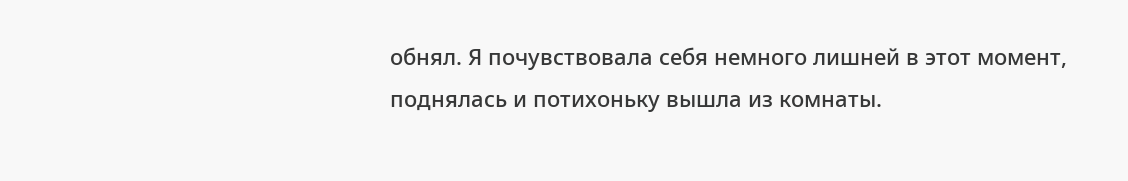обнял. Я почувствовала себя немного лишней в этот момент, поднялась и потихоньку вышла из комнаты.